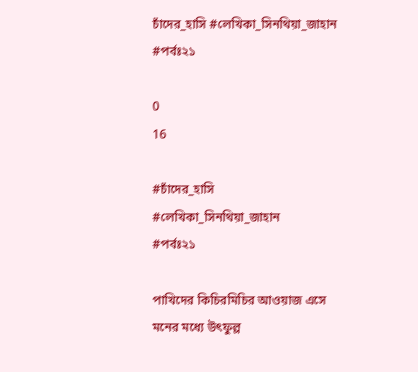চাঁদের_হাসি #লেখিকা_সিনথিয়া_জাহান #পর্বঃ২১

0
16

#চাঁদের_হাসি
#লেখিকা_সিনথিয়া_জাহান
#পর্বঃ২১

পাখিদের কিচিরমিচির আওয়াজ এসে মনের মধ্যে উৎফুল্ল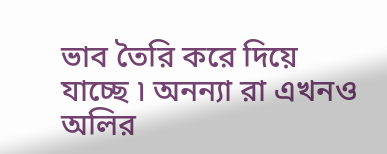ভাব তৈরি করে দিয়ে যাচ্ছে ৷ অনন্যা রা এখনও অলির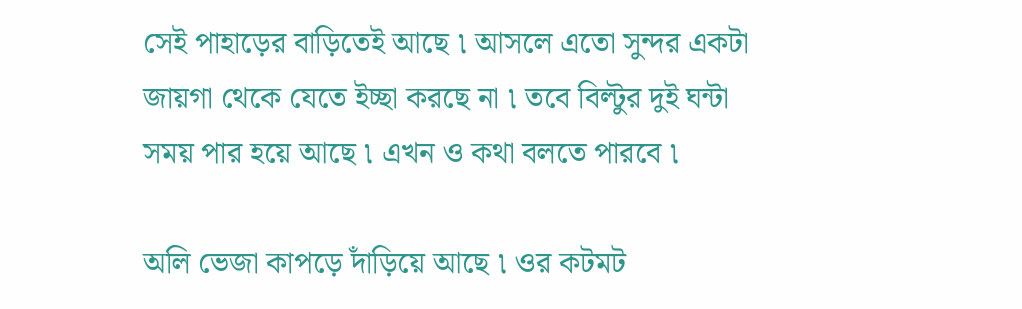সেই পাহাড়ের বাড়িতেই আছে ৷ আসলে এতো সুন্দর একটা জায়গা থেকে যেতে ইচ্ছা করছে না ৷ তবে বিল্টুর দুই ঘন্টা সময় পার হয়ে আছে ৷ এখন ও কথা বলতে পারবে ৷

অলি ভেজা কাপড়ে দাঁড়িয়ে আছে ৷ ওর কটমট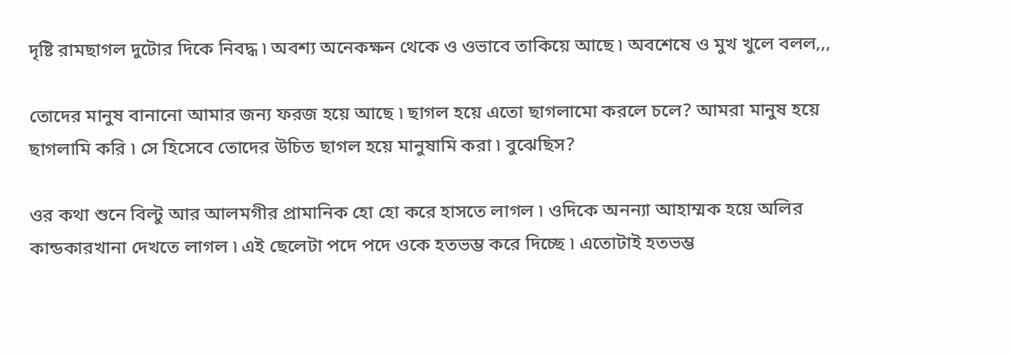দৃষ্টি রামছাগল দুটোর দিকে নিবদ্ধ ৷ অবশ্য অনেকক্ষন থেকে ও ওভাবে তাকিয়ে আছে ৷ অবশেষে ও মুখ খুলে বলল,,,

তোদের মানুষ বানানো আমার জন্য ফরজ হয়ে আছে ৷ ছাগল হয়ে এতো ছাগলামো করলে চলে? আমরা মানুষ হয়ে ছাগলামি করি ৷ সে হিসেবে তোদের উচিত ছাগল হয়ে মানুষামি করা ৷ বুঝেছিস?

ওর কথা শুনে বিল্টু আর আলমগীর প্রামানিক হো হো করে হাসতে লাগল ৷ ওদিকে অনন্যা আহাম্মক হয়ে অলির কান্ডকারখানা দেখতে লাগল ৷ এই ছেলেটা পদে পদে ওকে হতভম্ভ করে দিচ্ছে ৷ এতোটাই হতভম্ভ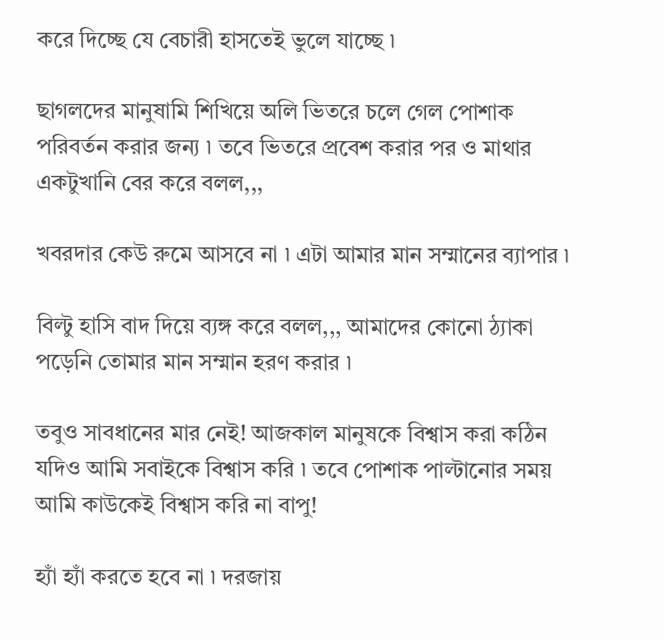করে দিচ্ছে যে বেচারী হাসতেই ভুলে যাচ্ছে ৷

ছাগলদের মানুষামি শিখিয়ে অলি ভিতরে চলে গেল পোশাক পরিবর্তন করার জন্য ৷ তবে ভিতরে প্রবেশ করার পর ও মাথার একটুখানি বের করে বলল,,,

খবরদার কেউ রুমে আসবে না ৷ এটা আমার মান সম্মানের ব্যাপার ৷

বিল্টু হাসি বাদ দিয়ে ব্যঙ্গ করে বলল,,, আমাদের কোনো ঠ্যাকা পড়েনি তোমার মান সম্মান হরণ করার ৷

তবুও সাবধানের মার নেই! আজকাল মানুষকে বিশ্বাস করা কঠিন যদিও আমি সবাইকে বিশ্বাস করি ৷ তবে পোশাক পাল্টানোর সময় আমি কাউকেই বিশ্বাস করি না বাপু!

হ্যাঁ হ্যাঁ করতে হবে না ৷ দরজায়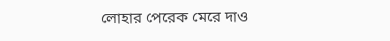লোহার পেরেক মেরে দাও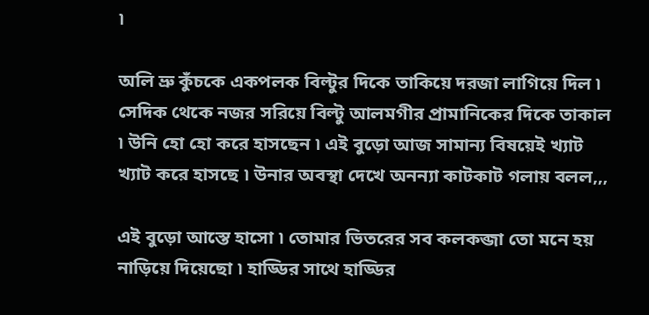৷

অলি ভ্রু কুঁচকে একপলক বিল্টুর দিকে তাকিয়ে দরজা লাগিয়ে দিল ৷ সেদিক থেকে নজর সরিয়ে বিল্টু আলমগীর প্রামানিকের দিকে তাকাল ৷ উনি হো হো করে হাসছেন ৷ এই বুড়ো আজ সামান্য বিষয়েই খ্যাট খ্যাট করে হাসছে ৷ উনার অবস্থা দেখে অনন্যা কাটকাট গলায় বলল,,,

এই বুড়ো আস্তে হাসো ৷ তোমার ভিতরের সব কলকব্জা তো মনে হয় নাড়িয়ে দিয়েছো ৷ হাড্ডির সাথে হাড্ডির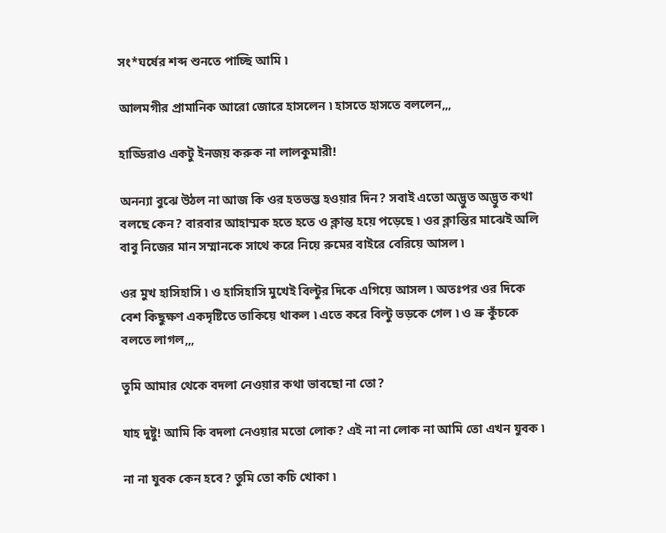সং*ঘর্ষের শব্দ শুনতে পাচ্ছি আমি ৷

আলমগীর প্রামানিক আরো জোরে হাসলেন ৷ হাসতে হাসতে বললেন,,,

হাড্ডিরাও একটু ইনজয় করুক না লালকুমারী!

অনন্যা বুঝে উঠল না আজ কি ওর হতভম্ভ হওয়ার দিন? সবাই এতো অদ্ভুত অদ্ভুত কথা বলছে কেন? বারবার আহাম্মক হতে হতে ও ক্লান্ত হয়ে পড়েছে ৷ ওর ক্লান্তির মাঝেই অলি বাবু নিজের মান সম্মানকে সাথে করে নিয়ে রুমের বাইরে বেরিয়ে আসল ৷

ওর মুখ হাসিহাসি ৷ ও হাসিহাসি মুখেই বিল্টুর দিকে এগিয়ে আসল ৷ অতঃপর ওর দিকে বেশ কিছুক্ষণ একদৃষ্টিতে তাকিয়ে থাকল ৷ এতে করে বিল্টু ভড়কে গেল ৷ ও ভ্রু কুঁচকে বলতে লাগল,,,

তুমি আমার থেকে বদলা নেওয়ার কথা ভাবছো না তো?

যাহ দুষ্টু! আমি কি বদলা নেওয়ার মতো লোক? এই না না লোক না আমি তো এখন যুবক ৷

না না যুবক কেন হবে? তুমি তো কচি খোকা ৷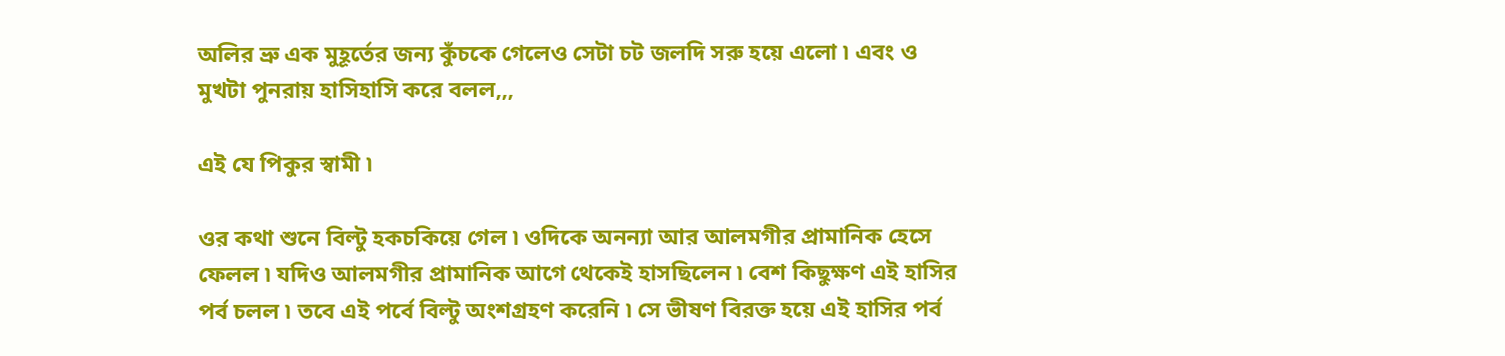অলির ভ্রু এক মুহূর্তের জন্য কুঁচকে গেলেও সেটা চট জলদি সরু হয়ে এলো ৷ এবং ও মুখটা পুনরায় হাসিহাসি করে বলল,,,

এই যে পিকুর স্বামী ৷

ওর কথা শুনে বিল্টু হকচকিয়ে গেল ৷ ওদিকে অনন্যা আর আলমগীর প্রামানিক হেসে ফেলল ৷ যদিও আলমগীর প্রামানিক আগে থেকেই হাসছিলেন ৷ বেশ কিছুক্ষণ এই হাসির পর্ব চলল ৷ তবে এই পর্বে বিল্টু অংশগ্রহণ করেনি ৷ সে ভীষণ বিরক্ত হয়ে এই হাসির পর্ব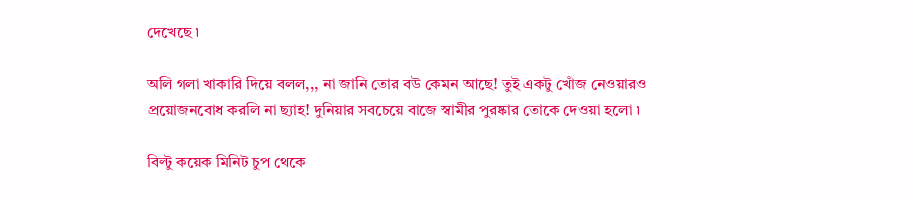দেখেছে ৷

অলি গলা খাকারি দিয়ে বলল,,, না জানি তোর বউ কেমন আছে! তুই একটু খোঁজ নেওয়ারও প্রয়োজনবোধ করলি না ছ্যাহ! দুনিয়ার সবচেয়ে বাজে স্বামীর পুরষ্কার তোকে দেওয়া হলো ৷

বিল্টু কয়েক মিনিট চুপ থেকে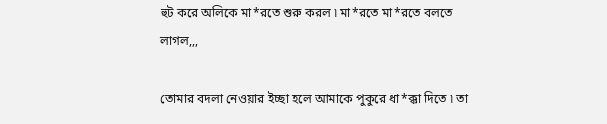হুট করে অলিকে মা*রতে শুরু করল ৷ মা*রতে মা*রতে বলতে লাগল,,,

তোমার বদলা নেওয়ার ইচ্ছা হলে আমাকে পুকুরে ধা*ক্কা দিতে ৷ তা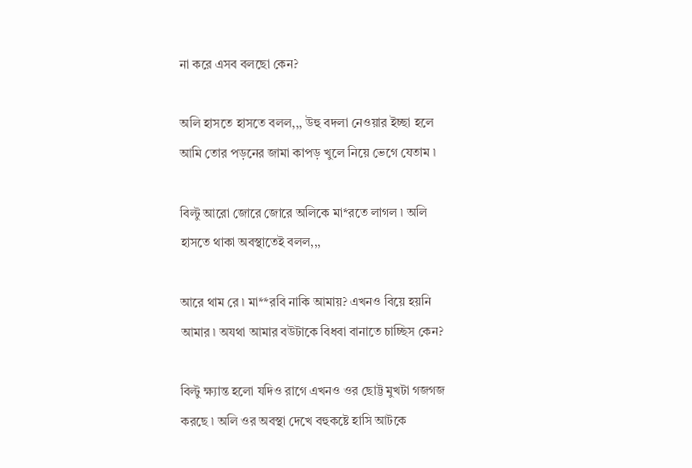না করে এসব বলছো কেন?

অলি হাসতে হাসতে বলল,,, উহু বদলা নেওয়ার ইচ্ছা হলে আমি তোর পড়নের জামা কাপড় খুলে নিয়ে ভেগে যেতাম ৷

বিল্টু আরো জোরে জোরে অলিকে মা*রতে লাগল ৷ অলি হাসতে থাকা অবস্থাতেই বলল,,,

আরে থাম রে ৷ মা**রবি নাকি আমায়? এখনও বিয়ে হয়নি আমার ৷ অযথা আমার বউটাকে বিধবা বানাতে চাচ্ছিস কেন?

বিল্টু ক্ষ্যান্ত হলো যদিও রাগে এখনও ওর ছোট্ট মুখটা গজগজ করছে ৷ অলি ওর অবস্থা দেখে বহুকষ্টে হাসি আটকে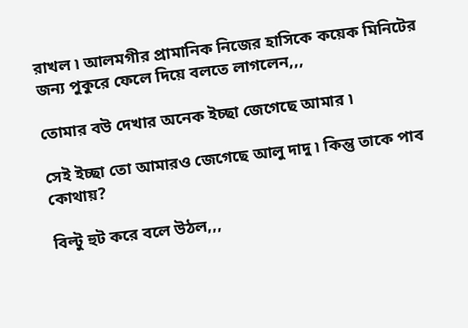রাখল ৷ আলমগীর প্রামানিক নিজের হাসিকে কয়েক মিনিটের জন্য পুকুরে ফেলে দিয়ে বলতে লাগলেন,,,

তোমার বউ দেখার অনেক ইচ্ছা জেগেছে আমার ৷

সেই ইচ্ছা তো আমারও জেগেছে আলু দাদু ৷ কিন্তু তাকে পাব কোথায়?

বিল্টু হুট করে বলে উঠল,,,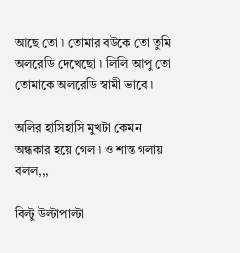আছে তো ৷ তোমার বউকে তো তুমি অলরেডি দেখেছো ৷ লিলি আপু তো তোমাকে অলরেডি স্বামী ভাবে ৷

অলির হাসিহাসি মুখটা কেমন অন্ধকার হয়ে গেল ৷ ও শান্ত গলায় বলল,,,

বিল্টু উল্টাপাল্টা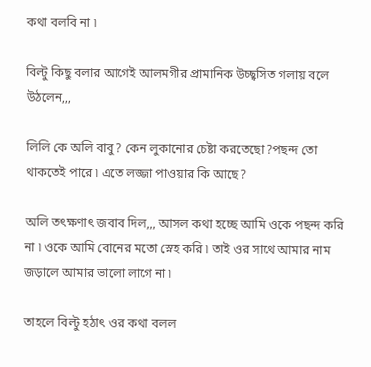কথা বলবি না ৷

বিল্টু কিছু বলার আগেই আলমগীর প্রামানিক উচ্ছ্বসিত গলায় বলে উঠলেন,,,

লিলি কে অলি বাবু? কেন লুকানোর চেষ্টা করতেছো?পছন্দ তো থাকতেই পারে ৷ এতে লজ্জা পাওয়ার কি আছে?

অলি তৎক্ষণাৎ জবাব দিল,,, আসল কথা হচ্ছে আমি ওকে পছন্দ করি না ৷ ওকে আমি বোনের মতো স্নেহ করি ৷ তাই ওর সাথে আমার নাম জড়ালে আমার ভালো লাগে না ৷

তাহলে বিল্টু হঠাৎ ওর কথা বলল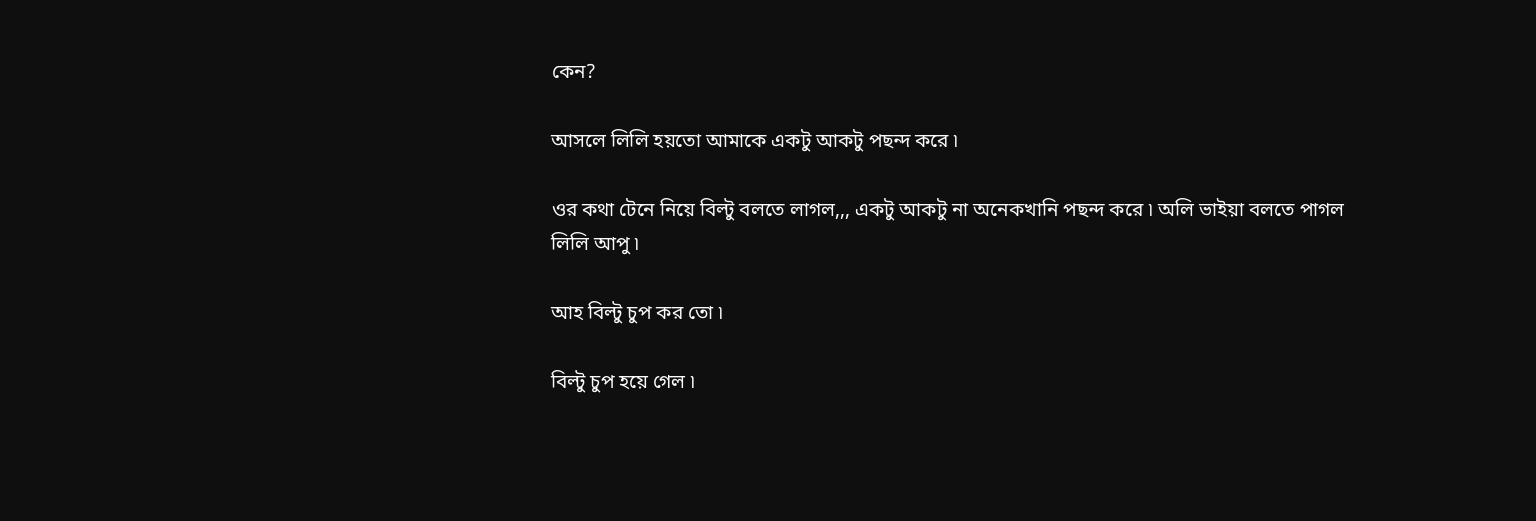কেন?

আসলে লিলি হয়তো আমাকে একটু আকটু পছন্দ করে ৷

ওর কথা টেনে নিয়ে বিল্টু বলতে লাগল,,, একটু আকটু না অনেকখানি পছন্দ করে ৷ অলি ভাইয়া বলতে পাগল লিলি আপু ৷

আহ বিল্টু চুপ কর তো ৷

বিল্টু চুপ হয়ে গেল ৷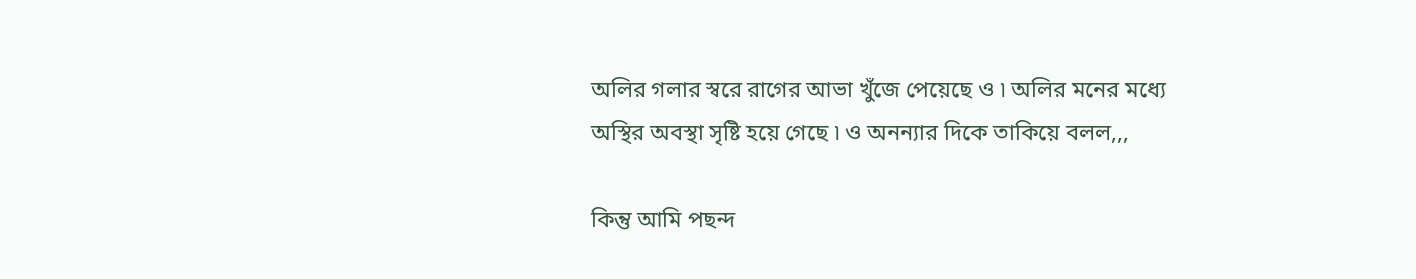অলির গলার স্বরে রাগের আভা খুঁজে পেয়েছে ও ৷ অলির মনের মধ্যে অস্থির অবস্থা সৃষ্টি হয়ে গেছে ৷ ও অনন্যার দিকে তাকিয়ে বলল,,,

কিন্তু আমি পছন্দ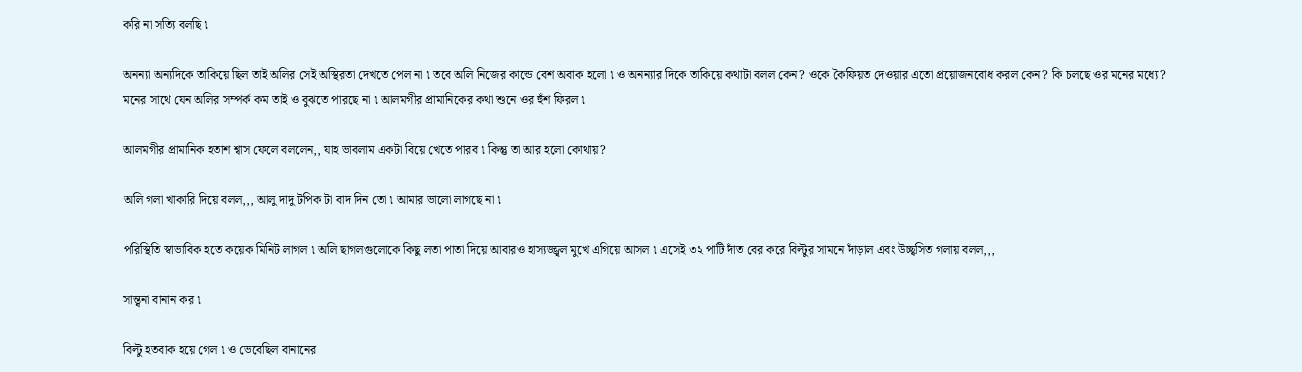করি না সত্যি বলছি ৷

অনন্যা অন্যদিকে তাকিয়ে ছিল তাই অলির সেই অস্থিরতা দেখতে পেল না ৷ তবে অলি নিজের কান্ডে বেশ অবাক হলো ৷ ও অনন্যার দিকে তাকিয়ে কথাটা বলল কেন? ওকে কৈফিয়ত দেওয়ার এতো প্রয়োজনবোধ করল কেন? কি চলছে ওর মনের মধ্যে? মনের সাথে যেন অলির সম্পর্ক কম তাই ও বুঝতে পারছে না ৷ আলমগীর প্রামানিকের কথা শুনে ওর হুঁশ ফিরল ৷

আলমগীর প্রামানিক হতাশ শ্বাস ফেলে বললেন,, যাহ ভাবলাম একটা বিয়ে খেতে পারব ৷ কিন্তু তা আর হলো কোথায়?

অলি গলা খাকারি দিয়ে বলল,,, আলু দাদু টপিক টা বাদ দিন তো ৷ আমার ভালো লাগছে না ৷

পরিস্থিতি স্বাভাবিক হতে কয়েক মিনিট লাগল ৷ অলি ছাগলগুলোকে কিছু লতা পাতা দিয়ে আবারও হাস্যজ্জ্বল মুখে এগিয়ে আসল ৷ এসেই ৩২ পাটি দাঁত বের করে বিল্টুর সামনে দাঁড়াল এবং উচ্ছ্বসিত গলায় বলল,,,

সান্ত্বনা বানান কর ৷

বিল্টু হতবাক হয়ে গেল ৷ ও ভেবেছিল বানানের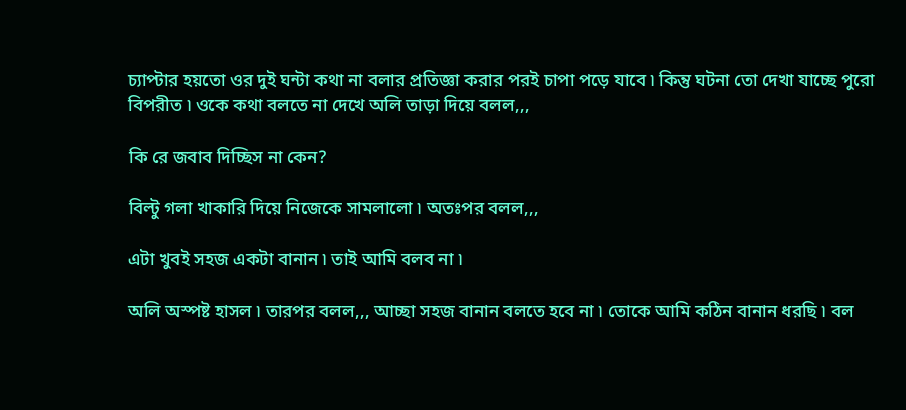চ্যাপ্টার হয়তো ওর দুই ঘন্টা কথা না বলার প্রতিজ্ঞা করার পরই চাপা পড়ে যাবে ৷ কিন্তু ঘটনা তো দেখা যাচ্ছে পুরো বিপরীত ৷ ওকে কথা বলতে না দেখে অলি তাড়া দিয়ে বলল,,,

কি রে জবাব দিচ্ছিস না কেন?

বিল্টু গলা খাকারি দিয়ে নিজেকে সামলালো ৷ অতঃপর বলল,,,

এটা খুবই সহজ একটা বানান ৷ তাই আমি বলব না ৷

অলি অস্পষ্ট হাসল ৷ তারপর বলল,,, আচ্ছা সহজ বানান বলতে হবে না ৷ তোকে আমি কঠিন বানান ধরছি ৷ বল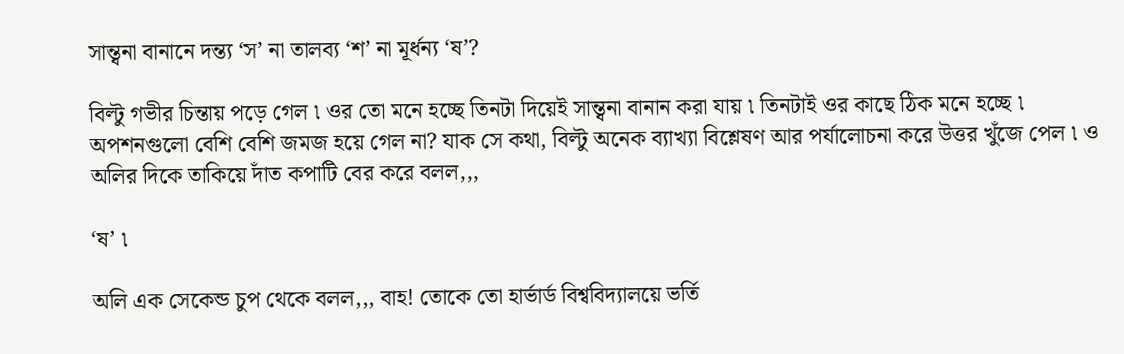সান্ত্বনা বানানে দন্ত্য ‘স’ না তালব্য ‘শ’ না মূর্ধন্য ‘ষ’?

বিল্টু গভীর চিন্তায় পড়ে গেল ৷ ওর তো মনে হচ্ছে তিনটা দিয়েই সান্ত্বনা বানান করা যায় ৷ তিনটাই ওর কাছে ঠিক মনে হচ্ছে ৷ অপশনগুলো বেশি বেশি জমজ হয়ে গেল না? যাক সে কথা, বিল্টু অনেক ব্যাখ্যা বিশ্লেষণ আর পর্যালোচনা করে উত্তর খুঁজে পেল ৷ ও অলির দিকে তাকিয়ে দাঁত কপাটি বের করে বলল,,,

‘ষ’ ৷

অলি এক সেকেন্ড চুপ থেকে বলল,,, বাহ! তোকে তো হার্ভার্ড বিশ্ববিদ্যালয়ে ভর্তি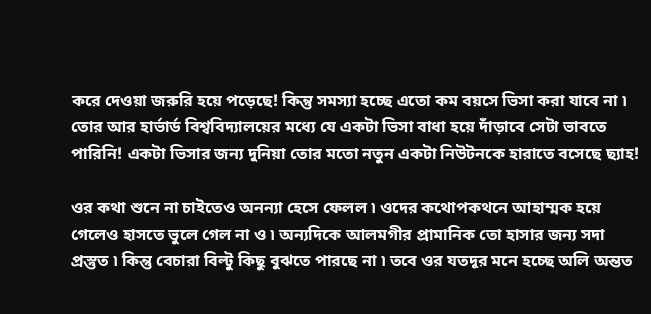করে দেওয়া জরুরি হয়ে পড়েছে! কিন্তু সমস্যা হচ্ছে এতো কম বয়সে ভিসা করা যাবে না ৷ তোর আর হার্ভার্ড বিশ্ববিদ্যালয়ের মধ্যে যে একটা ভিসা বাধা হয়ে দাঁড়াবে সেটা ভাবতে পারিনি! একটা ভিসার জন্য দুনিয়া তোর মতো নতুন একটা নিউটনকে হারাতে বসেছে ছ্যাহ!

ওর কথা শুনে না চাইতেও অনন্যা হেসে ফেলল ৷ ওদের কথোপকথনে আহাম্মক হয়ে গেলেও হাসতে ভুলে গেল না ও ৷ অন্যদিকে আলমগীর প্রামানিক তো হাসার জন্য সদা প্রস্তুত ৷ কিন্তু বেচারা বিল্টু কিছু বুঝতে পারছে না ৷ তবে ওর যতদূর মনে হচ্ছে অলি অন্তত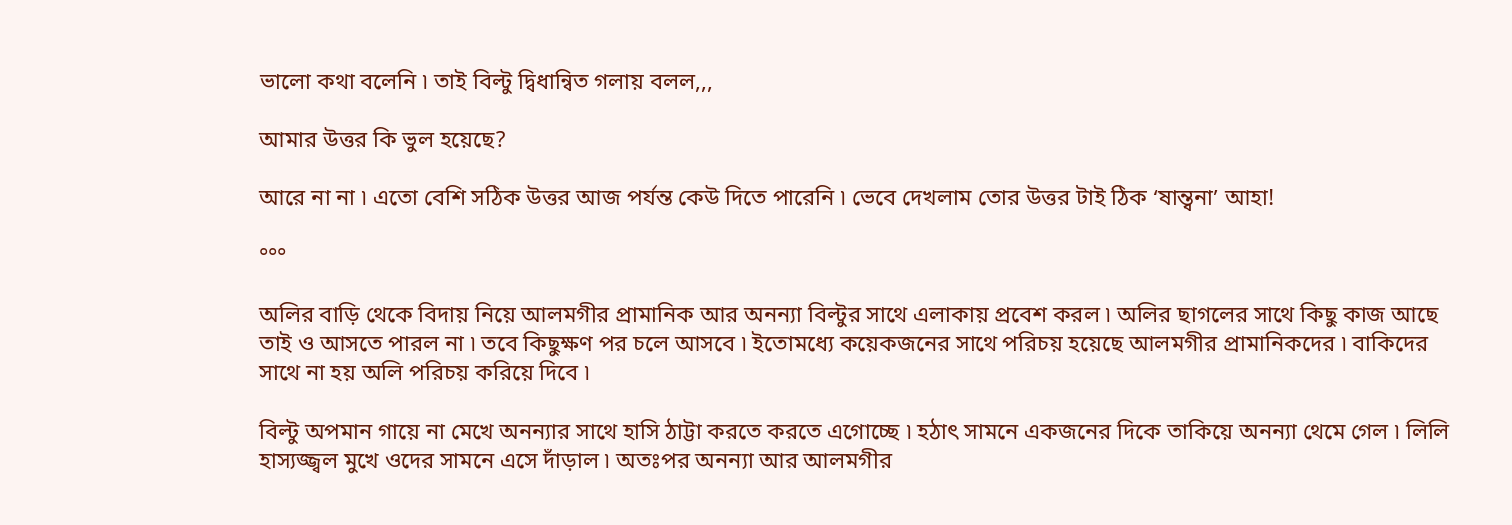ভালো কথা বলেনি ৷ তাই বিল্টু দ্বিধান্বিত গলায় বলল,,,

আমার উত্তর কি ভুল হয়েছে?

আরে না না ৷ এতো বেশি সঠিক উত্তর আজ পর্যন্ত কেউ দিতে পারেনি ৷ ভেবে দেখলাম তোর উত্তর টাই ঠিক ‘ষান্ত্বনা’ আহা!

°°°

অলির বাড়ি থেকে বিদায় নিয়ে আলমগীর প্রামানিক আর অনন্যা বিল্টুর সাথে এলাকায় প্রবেশ করল ৷ অলির ছাগলের সাথে কিছু কাজ আছে তাই ও আসতে পারল না ৷ তবে কিছুক্ষণ পর চলে আসবে ৷ ইতোমধ্যে কয়েকজনের সাথে পরিচয় হয়েছে আলমগীর প্রামানিকদের ৷ বাকিদের সাথে না হয় অলি পরিচয় করিয়ে দিবে ৷

বিল্টু অপমান গায়ে না মেখে অনন্যার সাথে হাসি ঠাট্টা করতে করতে এগোচ্ছে ৷ হঠাৎ সামনে একজনের দিকে তাকিয়ে অনন্যা থেমে গেল ৷ লিলি হাস্যজ্জ্বল মুখে ওদের সামনে এসে দাঁড়াল ৷ অতঃপর অনন্যা আর আলমগীর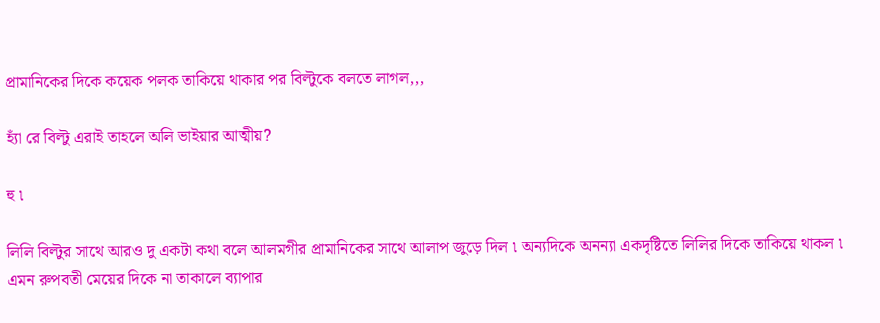প্রামানিকের দিকে কয়েক পলক তাকিয়ে থাকার পর বিল্টুকে বলতে লাগল,,,

হ্যাঁ রে বিল্টু এরাই তাহলে অলি ভাইয়ার আত্মীয়?

হু ৷

লিলি বিল্টুর সাথে আরও দু একটা কথা বলে আলমগীর প্রামানিকের সাথে আলাপ জুড়ে দিল ৷ অন্যদিকে অনন্যা একদৃষ্টিতে লিলির দিকে তাকিয়ে থাকল ৷ এমন রুপবতী মেয়ের দিকে না তাকালে ব্যাপার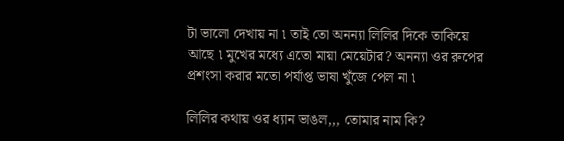টা ভালো দেখায় না ৷ তাই তো অনন্যা লিলির দিকে তাকিয়ে আছে ৷ মুখের মধ্যে এতো মায়া মেয়েটার? অনন্যা ওর রুপের প্রশংসা করার মতো পর্যাপ্ত ভাষা খুঁজে পেল না ৷

লিলির কথায় ওর ধ্যান ভাঙল,,, তোমার নাম কি?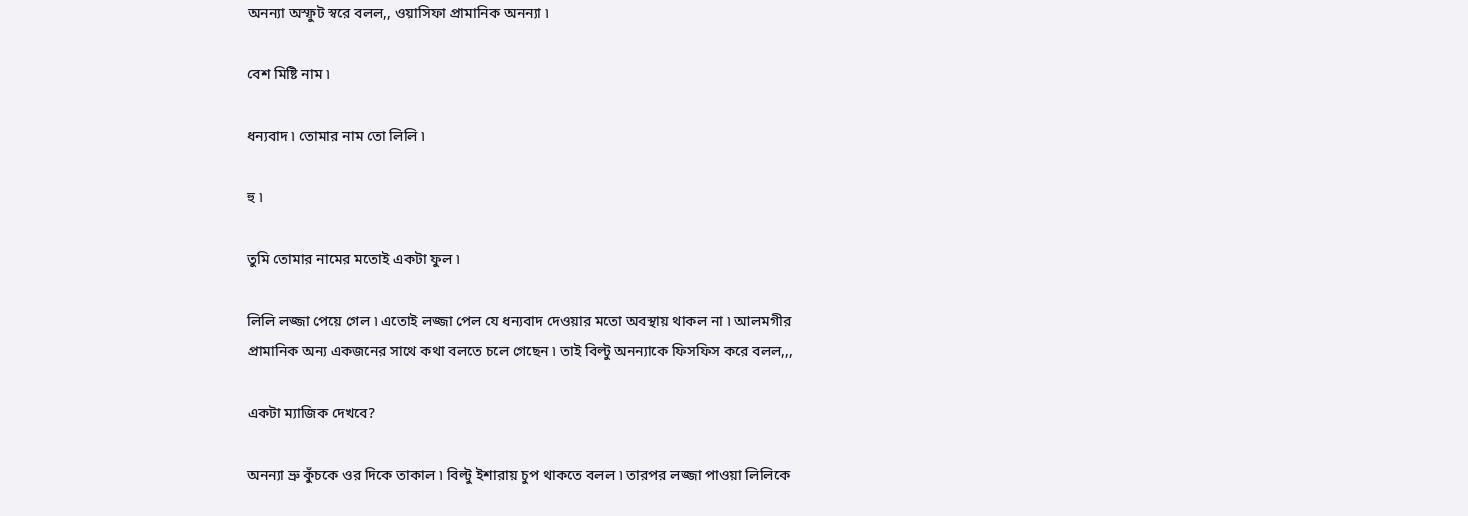অনন্যা অস্ফুট স্বরে বলল,, ওয়াসিফা প্রামানিক অনন্যা ৷

বেশ মিষ্টি নাম ৷

ধন্যবাদ ৷ তোমার নাম তো লিলি ৷

হু ৷

তুমি তোমার নামের মতোই একটা ফুল ৷

লিলি লজ্জা পেয়ে গেল ৷ এতোই লজ্জা পেল যে ধন্যবাদ দেওয়ার মতো অবস্থায় থাকল না ৷ আলমগীর প্রামানিক অন্য একজনের সাথে কথা বলতে চলে গেছেন ৷ তাই বিল্টু অনন্যাকে ফিসফিস করে বলল,,,

একটা ম্যাজিক দেখবে?

অনন্যা ভ্রু কুঁচকে ওর দিকে তাকাল ৷ বিল্টু ইশারায় চুপ থাকতে বলল ৷ তারপর লজ্জা পাওয়া লিলিকে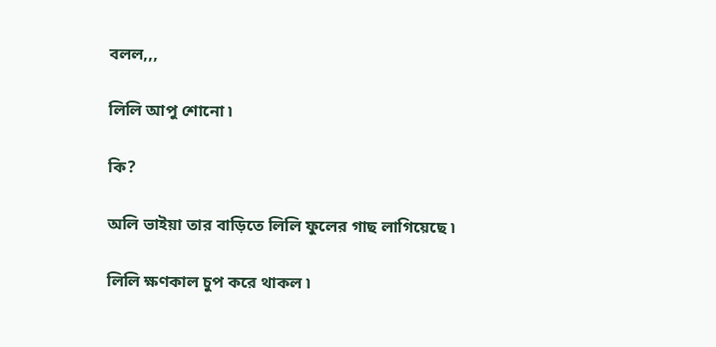বলল,,,

লিলি আপু শোনো ৷

কি?

অলি ভাইয়া তার বাড়িতে লিলি ফুলের গাছ লাগিয়েছে ৷

লিলি ক্ষণকাল চুপ করে থাকল ৷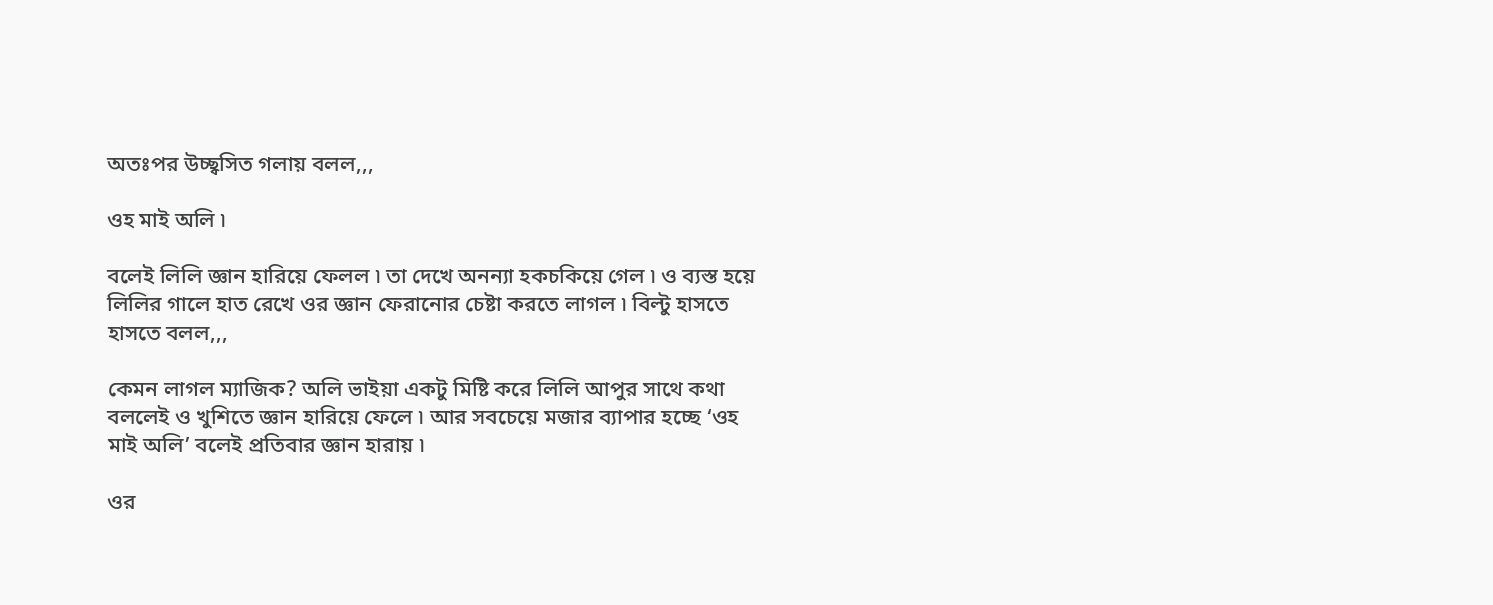অতঃপর উচ্ছ্বসিত গলায় বলল,,,

ওহ মাই অলি ৷

বলেই লিলি জ্ঞান হারিয়ে ফেলল ৷ তা দেখে অনন্যা হকচকিয়ে গেল ৷ ও ব্যস্ত হয়ে লিলির গালে হাত রেখে ওর জ্ঞান ফেরানোর চেষ্টা করতে লাগল ৷ বিল্টু হাসতে হাসতে বলল,,,

কেমন লাগল ম্যাজিক? অলি ভাইয়া একটু মিষ্টি করে লিলি আপুর সাথে কথা বললেই ও খুশিতে জ্ঞান হারিয়ে ফেলে ৷ আর সবচেয়ে মজার ব্যাপার হচ্ছে ‘ওহ মাই অলি’ বলেই প্রতিবার জ্ঞান হারায় ৷

ওর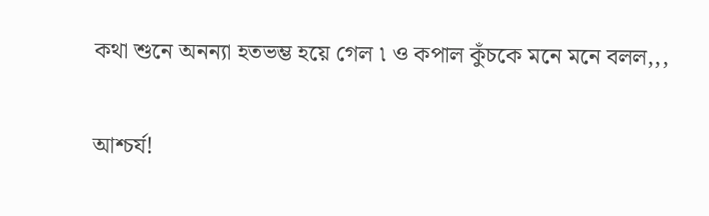কথা শুনে অনন্যা হতভম্ভ হয়ে গেল ৷ ও কপাল কুঁচকে মনে মনে বলল,,,

আশ্চর্য!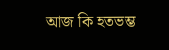আজ কি হতভম্ভ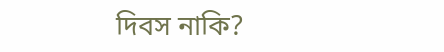দিবস নাকি?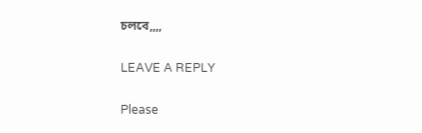চলবে,,,,

LEAVE A REPLY

Please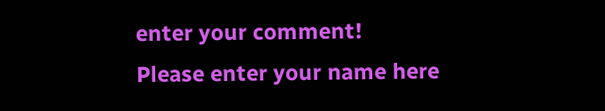enter your comment!
Please enter your name here